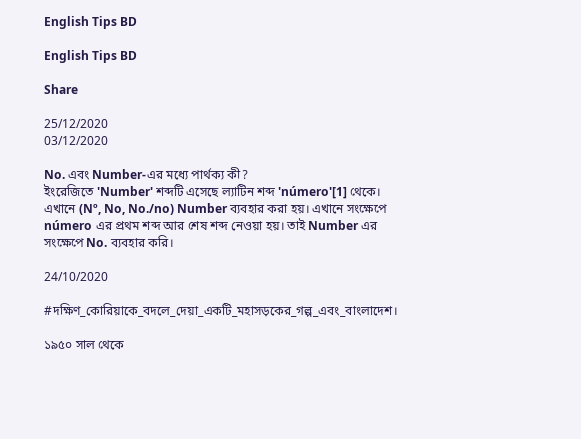English Tips BD

English Tips BD

Share

25/12/2020
03/12/2020

No. এবং Number-এর মধ্যে পার্থক্য কী?
ইংরেজিতে 'Number' শব্দটি এসেছে ল্যাটিন শব্দ 'número'[1] থেকে। এখানে (Nº, No, No./no) Number ব্যবহার করা হয়। এখানে সংক্ষেপে número এর প্রথম শব্দ আর শেষ শব্দ নেওয়া হয়। তাই Number এর সংক্ষেপে No. ব্যবহার করি।

24/10/2020

#দক্ষিণ_কোরিয়াকে_বদলে_দেয়া_একটি_মহাসড়কের_গল্প_এবং_বাংলাদেশ।

১৯৫০ সাল থেকে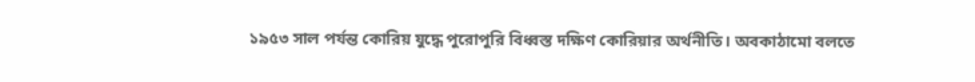১৯৫৩ সাল পর্যন্ত কোরিয় যুদ্ধে পুরোপুরি বিধ্বস্ত দক্ষিণ কোরিয়ার অর্থনীতি। অবকাঠামো বলতে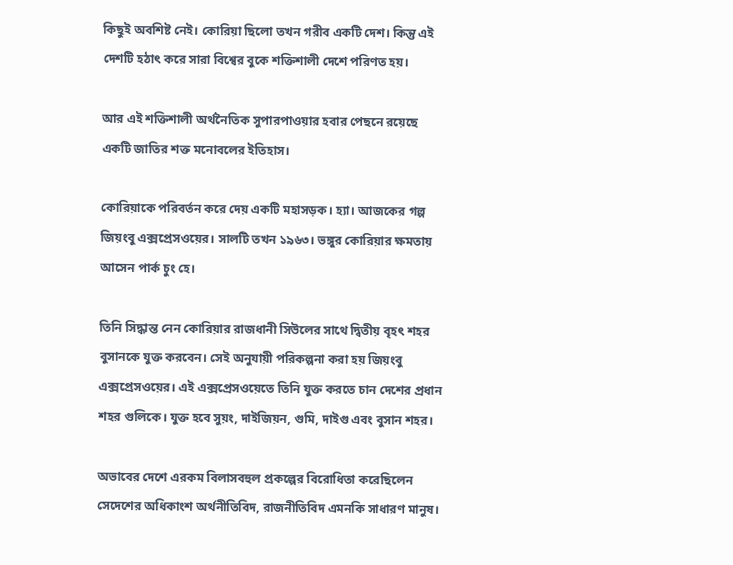কিছুই অবশিষ্ট নেই। কোরিয়া ছিলো তখন গরীব একটি দেশ। কিন্তু এই দেশটি হঠাৎ করে সারা বিশ্বের বুকে শক্তিশালী দেশে পরিণত হয়।

আর এই শক্তিশালী অর্থনৈতিক সুপারপাওয়ার হবার পেছনে রয়েছে একটি জাতির শক্ত মনোবলের ইতিহাস।

কোরিয়াকে পরিবর্তন করে দেয় একটি মহাসড়ক। হ্যা। আজকের গল্প জিয়ংবু এক্সপ্রেসওয়ের। সালটি তখন ১৯৬৩। ভঙ্গুর কোরিয়ার ক্ষমতায় আসেন পার্ক চুং হে।

তিনি সিদ্ধান্ত নেন কোরিয়ার রাজধানী সিউলের সাথে দ্বিতীয় বৃহৎ শহর বুসানকে যুক্ত করবেন। সেই অনুযায়ী পরিকল্পনা করা হয় জিয়ংবু এক্সপ্রেসওয়ের। এই এক্সপ্রেসওয়েতে তিনি যুক্ত করতে চান দেশের প্রধান শহর গুলিকে। যুক্ত হবে সুয়ং, দাইজিয়ন, গুমি, দাইগু এবং বুসান শহর।

অভাবের দেশে এরকম বিলাসবহুল প্রকল্পের বিরোধিতা করেছিলেন সেদেশের অধিকাংশ অর্থনীতিবিদ, রাজনীতিবিদ এমনকি সাধারণ মানুষ।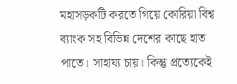মহাসড়কটি করতে গিয়ে কোরিয়া বিশ্ব ব্যাংক সহ বিভিন্ন দেশের কাছে হাত পাতে। সাহায্য চায়। কিন্তু প্রত্যেকেই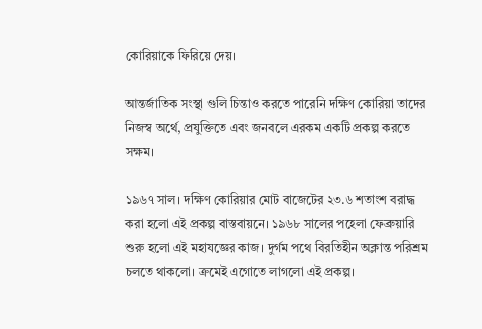কোরিয়াকে ফিরিয়ে দেয়।

আন্তর্জাতিক সংস্থা গুলি চিন্তাও করতে পারেনি দক্ষিণ কোরিয়া তাদের নিজস্ব অর্থে, প্রযুক্তিতে এবং জনবলে এরকম একটি প্রকল্প করতে সক্ষম।

১৯৬৭ সাল। দক্ষিণ কোরিয়ার মোট বাজেটের ২৩.৬ শতাংশ বরাদ্ধ করা হলো এই প্রকল্প বাস্তবায়নে। ১৯৬৮ সালের পহেলা ফেব্রুয়ারি শুরু হলো এই মহাযজ্ঞের কাজ। দুর্গম পথে বিরতিহীন অক্লান্ত পরিশ্রম চলতে থাকলো। ক্রমেই এগোতে লাগলো এই প্রকল্প।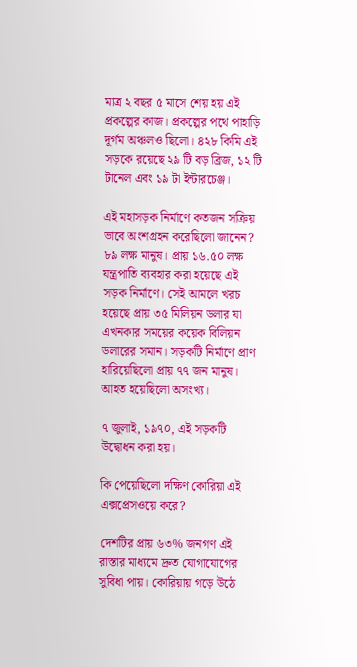মাত্র ২ বছর ৫ মাসে শেয় হয় এই প্রকল্পের কাজ। প্রকল্পের পথে পাহাড়ি দূর্গম অঞ্চলও ছিলো। ৪২৮ কিমি এই সড়কে রয়েছে ২৯ টি বড় ব্রিজ, ১২ টি টানেল এবং ১৯ টা ইন্টারচেঞ্জ।

এই মহাসড়ক নির্মাণে কতজন সক্রিয় ভাবে অংশগ্রহন করেছিলো জানেন? ৮৯ লক্ষ মানুষ। প্রায় ১৬.৫০ লক্ষ যন্ত্রপাতি ব্যবহার করা হয়েছে এই সড়ক নির্মাণে। সেই আমলে খরচ হয়েছে প্রায় ৩৫ মিলিয়ন ডলার যা এখনকার সময়ের কয়েক বিলিয়ন ডলারের সমান। সড়কটি নির্মাণে প্রাণ হারিয়েছিলো প্রায় ৭৭ জন মানুষ। আহত হয়েছিলো অসংখ্য।

৭ জুলাই, ১৯৭০, এই সড়কটি উদ্বোধন করা হয়।

কি পেয়েছিলো দক্ষিণ কোরিয়া এই এক্সপ্রেসওয়ে করে?

দেশটির প্রায় ৬৩% জনগণ এই রাস্তার মাধ্যমে দ্রুত যোগাযোগের সুবিধা পায়। কোরিয়ায় গড়ে উঠে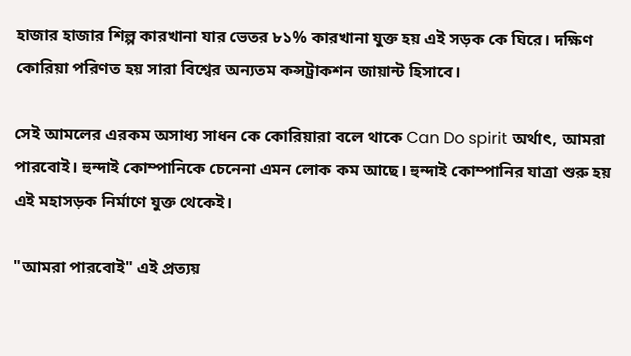হাজার হাজার শিল্প কারখানা যার ভেতর ৮১% কারখানা যুক্ত হয় এই সড়ক কে ঘিরে। দক্ষিণ কোরিয়া পরিণত হয় সারা বিশ্বের অন্যতম কন্সট্রাকশন জায়ান্ট হিসাবে।

সেই আমলের এরকম অসাধ্য সাধন কে কোরিয়ারা বলে থাকে Can Do spirit অর্থাৎ, আমরা পারবোই। হুন্দাই কোম্পানিকে চেনেনা এমন লোক কম আছে। হুন্দাই কোম্পানির যাত্রা শুরু হয় এই মহাসড়ক নির্মাণে যুক্ত থেকেই।

"আমরা পারবোই" এই প্রত্যয়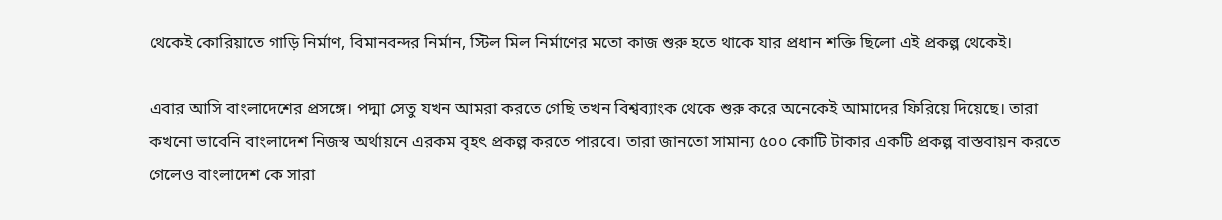থেকেই কোরিয়াতে গাড়ি নির্মাণ, বিমানবন্দর নির্মান, স্টিল মিল নির্মাণের মতো কাজ শুরু হতে থাকে যার প্রধান শক্তি ছিলো এই প্রকল্প থেকেই।

এবার আসি বাংলাদেশের প্রসঙ্গে। পদ্মা সেতু যখন আমরা করতে গেছি তখন বিশ্বব্যাংক থেকে শুরু করে অনেকেই আমাদের ফিরিয়ে দিয়েছে। তারা কখনো ভাবেনি বাংলাদেশ নিজস্ব অর্থায়নে এরকম বৃহৎ প্রকল্প করতে পারবে। তারা জানতো সামান্য ৫০০ কোটি টাকার একটি প্রকল্প বাস্তবায়ন করতে গেলেও বাংলাদেশ কে সারা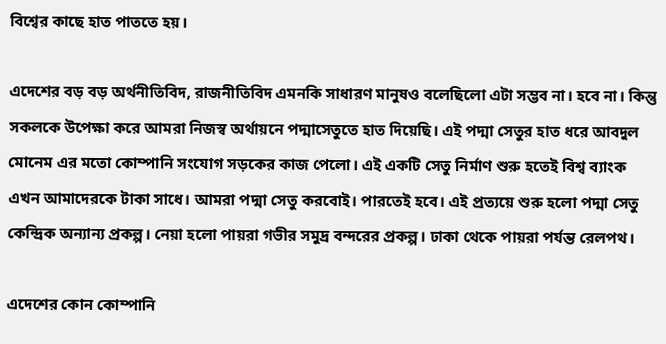বিশ্বের কাছে হাত পাততে হয়।

এদেশের বড় বড় অর্থনীতিবিদ, রাজনীতিবিদ এমনকি সাধারণ মানুষও বলেছিলো এটা সম্ভব না। হবে না। কিন্তু সকলকে উপেক্ষা করে আমরা নিজস্ব অর্থায়নে পদ্মাসেতুতে হাত দিয়েছি। এই পদ্মা সেতুর হাত ধরে আবদুল মোনেম এর মতো কোম্পানি সংযোগ সড়কের কাজ পেলো। এই একটি সেতু নির্মাণ শুরু হতেই বিশ্ব ব্যাংক এখন আমাদেরকে টাকা সাধে। আমরা পদ্মা সেতু করবোই। পারতেই হবে। এই প্রত্যয়ে শুরু হলো পদ্মা সেতু কেন্দ্রিক অন্যান্য প্রকল্প। নেয়া হলো পায়রা গভীর সমুদ্র বন্দরের প্রকল্প। ঢাকা থেকে পায়রা পর্যন্ত রেলপথ।

এদেশের কোন কোম্পানি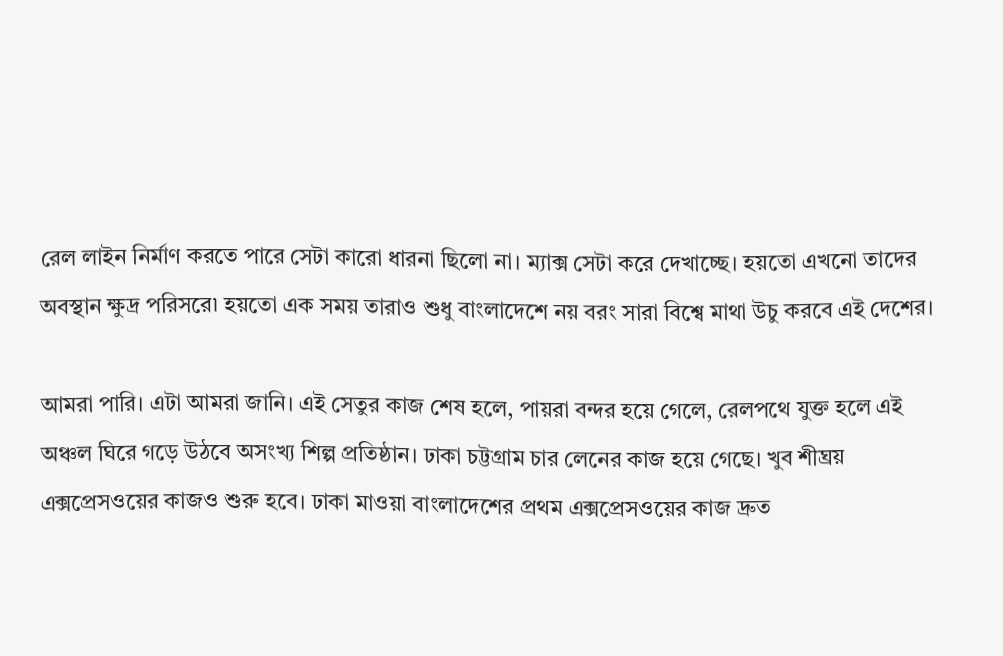রেল লাইন নির্মাণ করতে পারে সেটা কারো ধারনা ছিলো না। ম্যাক্স সেটা করে দেখাচ্ছে। হয়তো এখনো তাদের অবস্থান ক্ষুদ্র পরিসরে৷ হয়তো এক সময় তারাও শুধু বাংলাদেশে নয় বরং সারা বিশ্বে মাথা উচু করবে এই দেশের।

আমরা পারি। এটা আমরা জানি। এই সেতুর কাজ শেষ হলে, পায়রা বন্দর হয়ে গেলে, রেলপথে যুক্ত হলে এই অঞ্চল ঘিরে গড়ে উঠবে অসংখ্য শিল্প প্রতিষ্ঠান। ঢাকা চট্টগ্রাম চার লেনের কাজ হয়ে গেছে। খুব শীঘ্রয় এক্সপ্রেসওয়ের কাজও শুরু হবে। ঢাকা মাওয়া বাংলাদেশের প্রথম এক্সপ্রেসওয়ের কাজ দ্রুত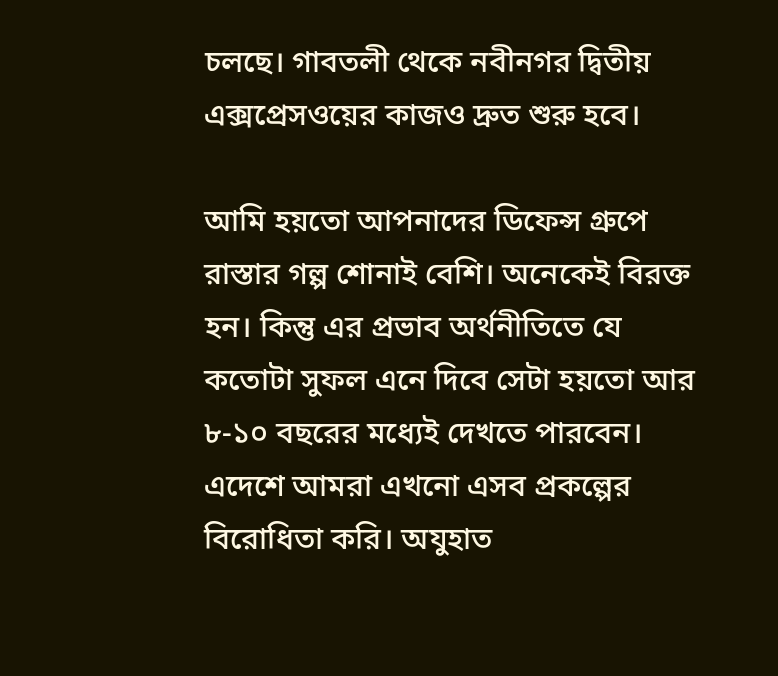চলছে। গাবতলী থেকে নবীনগর দ্বিতীয় এক্সপ্রেসওয়ের কাজও দ্রুত শুরু হবে।

আমি হয়তো আপনাদের ডিফেন্স গ্রুপে রাস্তার গল্প শোনাই বেশি। অনেকেই বিরক্ত হন। কিন্তু এর প্রভাব অর্থনীতিতে যে কতোটা সুফল এনে দিবে সেটা হয়তো আর ৮-১০ বছরের মধ্যেই দেখতে পারবেন। এদেশে আমরা এখনো এসব প্রকল্পের বিরোধিতা করি। অযুহাত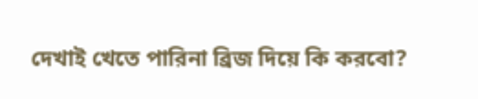দেখাই খেতে পারিনা ব্রিজ দিয়ে কি করবো?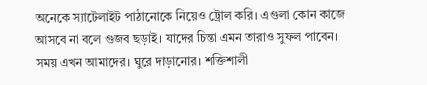অনেকে স্যাটেলাইট পাঠানোকে নিয়েও ট্রোল করি। এগুলা কোন কাজে আসবে না বলে গুজব ছড়াই। যাদের চিন্তা এমন তারাও সুফল পাবেন। সময় এখন আমাদের। ঘুরে দাড়ানোর। শক্তিশালী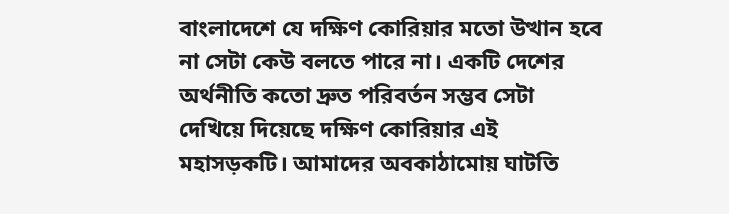বাংলাদেশে যে দক্ষিণ কোরিয়ার মতো উত্থান হবে না সেটা কেউ বলতে পারে না। একটি দেশের অর্থনীতি কতো দ্রুত পরিবর্তন সম্ভব সেটা দেখিয়ে দিয়েছে দক্ষিণ কোরিয়ার এই মহাসড়কটি। আমাদের অবকাঠামোয় ঘাটতি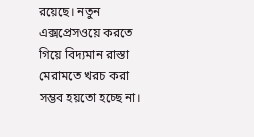রয়েছে। নতুন এক্সপ্রেসওয়ে করতে গিয়ে বিদ্যমান রাস্তা মেরামতে খরচ করা সম্ভব হয়তো হচ্ছে না।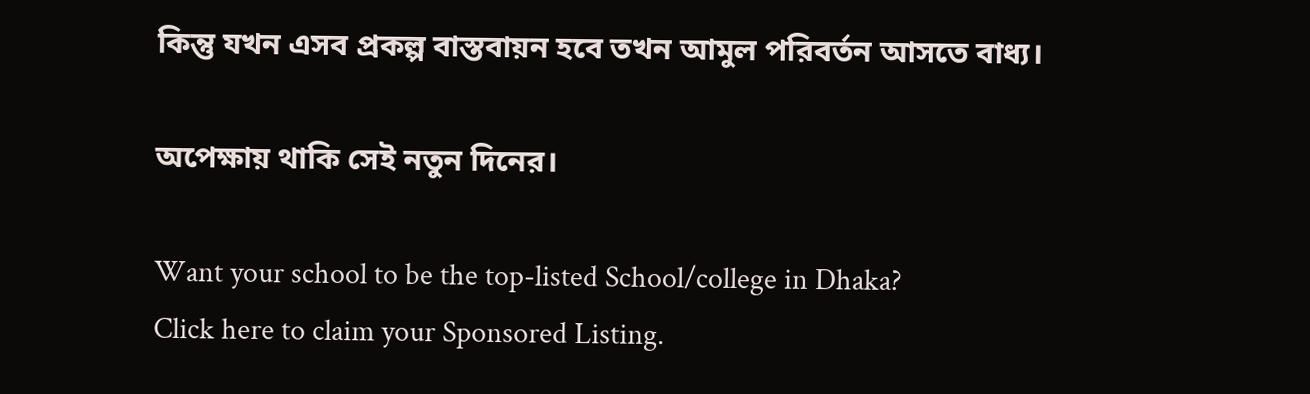কিন্তু যখন এসব প্রকল্প বাস্তবায়ন হবে তখন আমুল পরিবর্তন আসতে বাধ্য।

অপেক্ষায় থাকি সেই নতুন দিনের।

Want your school to be the top-listed School/college in Dhaka?
Click here to claim your Sponsored Listing.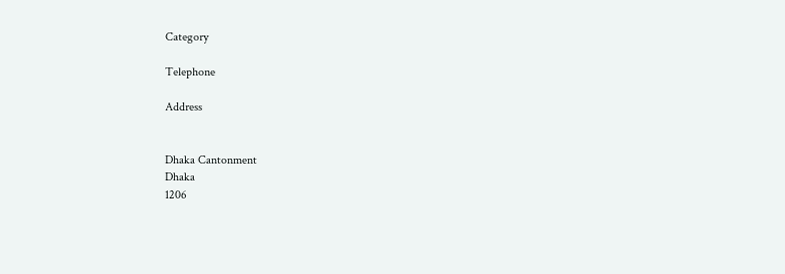Category

Telephone

Address


Dhaka Cantonment
Dhaka
1206